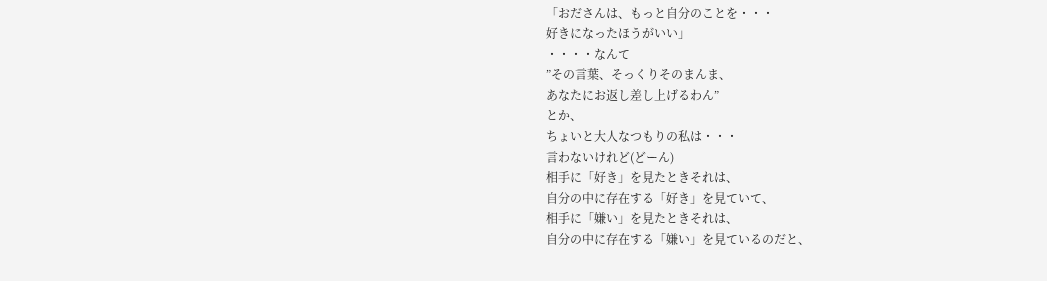「おださんは、もっと自分のことを・・・
好きになったほうがいい」
・・・・なんて
”その言葉、そっくりそのまんま、
あなたにお返し差し上げるわん”
とか、
ちょいと大人なつもりの私は・・・
言わないけれど(どーん)
相手に「好き」を見たときそれは、
自分の中に存在する「好き」を見ていて、
相手に「嫌い」を見たときそれは、
自分の中に存在する「嫌い」を見ているのだと、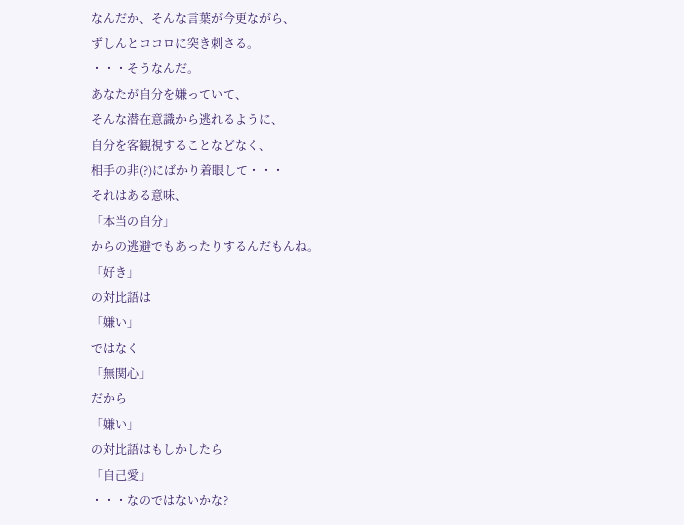なんだか、そんな言葉が今更ながら、
ずしんとココロに突き刺さる。
・・・そうなんだ。
あなたが自分を嫌っていて、
そんな潜在意識から逃れるように、
自分を客観視することなどなく、
相手の非(?)にばかり着眼して・・・
それはある意味、
「本当の自分」
からの逃避でもあったりするんだもんね。
「好き」
の対比語は
「嫌い」
ではなく
「無関心」
だから
「嫌い」
の対比語はもしかしたら
「自己愛」
・・・なのではないかな?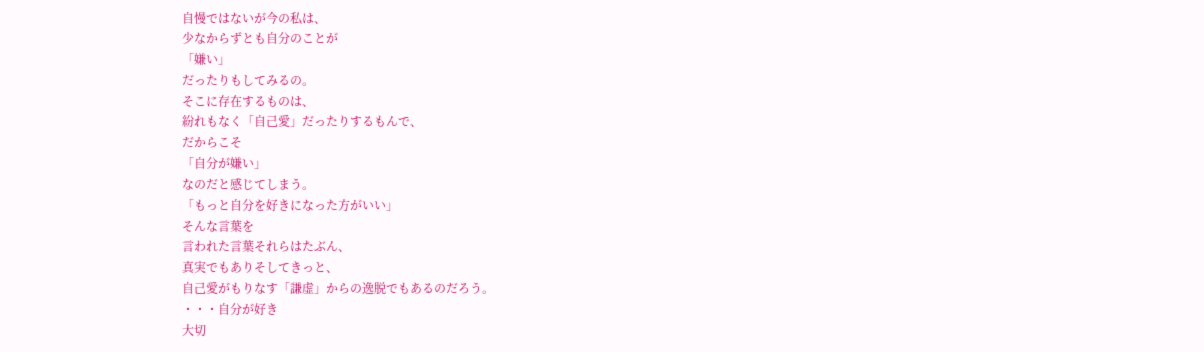自慢ではないが今の私は、
少なからずとも自分のことが
「嫌い」
だったりもしてみるの。
そこに存在するものは、
紛れもなく「自己愛」だったりするもんで、
だからこそ
「自分が嫌い」
なのだと感じてしまう。
「もっと自分を好きになった方がいい」
そんな言葉を
言われた言葉それらはたぶん、
真実でもありそしてきっと、
自己愛がもりなす「謙虚」からの逸脱でもあるのだろう。
・・・自分が好き
大切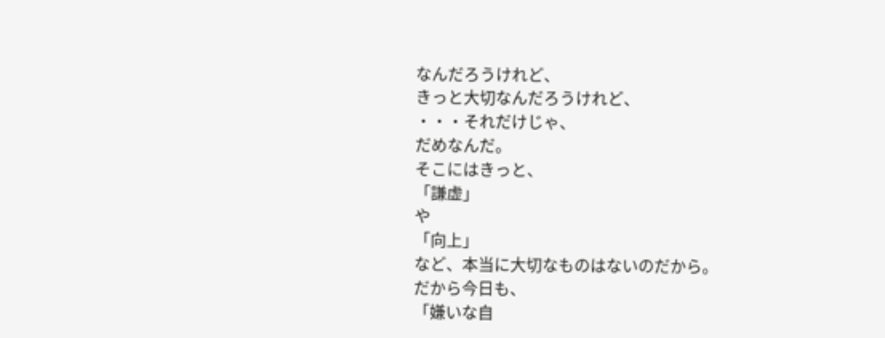なんだろうけれど、
きっと大切なんだろうけれど、
・・・それだけじゃ、
だめなんだ。
そこにはきっと、
「謙虚」
や
「向上」
など、本当に大切なものはないのだから。
だから今日も、
「嫌いな自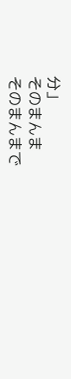分」
そのまんま
そのまんまで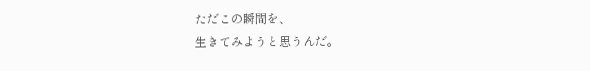ただこの瞬間を、
生きてみようと思うんだ。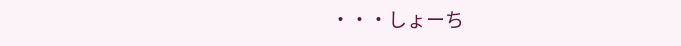・・・しょーち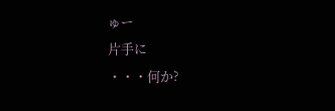ゅー
片手に
・・・何か?